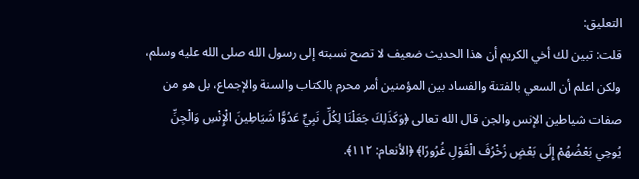التعليق:
قلت: تبين لك أخي الكريم أن هذا الحديث ضعيف لا تصح نسبته إلى رسول الله صلى الله عليه وسلم، ولكن اعلم أن السعي بالفتنة والفساد بين المؤمنين أمر محرم بالكتاب والسنة والإجماع، بل هو من صفات شياطين الإنس والجن قال الله تعالى ﴿وَكَذَلِكَ جَعَلْنَا لِكُلِّ نَبِيٍّ عَدُوًّا شَيَاطِينَ الْإِنْسِ وَالْجِنِّ يُوحِي بَعْضُهُمْ إِلَى بَعْضٍ زُخْرُفَ الْقَوْلِ غُرُورًا﴾ ﴿الأنعام: ١١٢﴾.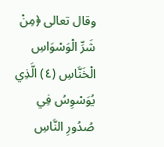وقال تعالى ﴿مِنْ شَرِّ الْوَسْوَاسِ الْخَنَّاسِ (٤) الَّذِي يُوَسْوِسُ فِي صُدُورِ النَّاسِ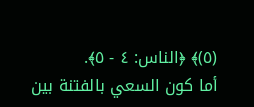(٥)﴾ ﴿الناس: ٤ - ٥﴾.
أما كون السعي بالفتنة بين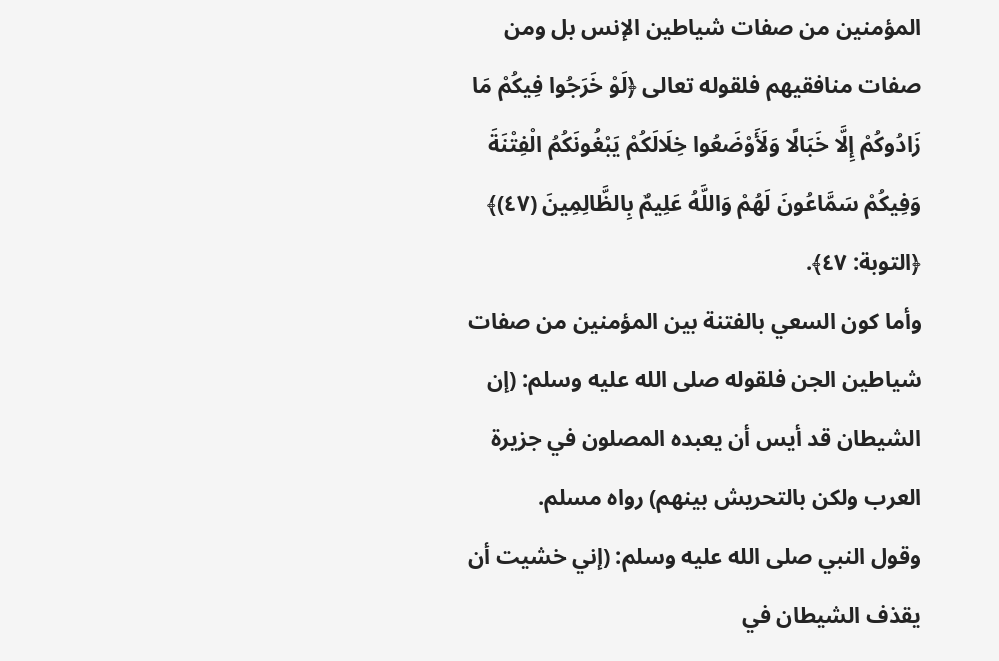المؤمنين من صفات شياطين الإنس بل ومن صفات منافقيهم فلقوله تعالى ﴿لَوْ خَرَجُوا فِيكُمْ مَا زَادُوكُمْ إِلَّا خَبَالًا وَلَأَوْضَعُوا خِلَالَكُمْ يَبْغُونَكُمُ الْفِتْنَةَ وَفِيكُمْ سَمَّاعُونَ لَهُمْ وَاللَّهُ عَلِيمٌ بِالظَّالِمِينَ (٤٧)﴾ ﴿التوبة: ٤٧﴾.
وأما كون السعي بالفتنة بين المؤمنين من صفات شياطين الجن فلقوله صلى الله عليه وسلم: (إن الشيطان قد أيس أن يعبده المصلون في جزيرة العرب ولكن بالتحريش بينهم) رواه مسلم.
وقول النبي صلى الله عليه وسلم: (إني خشيت أن يقذف الشيطان في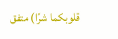قلوبكما شرًا) متفق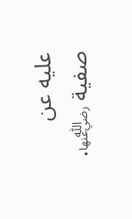عليه عن صفية ﵂.